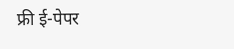फ्री ई-पेपर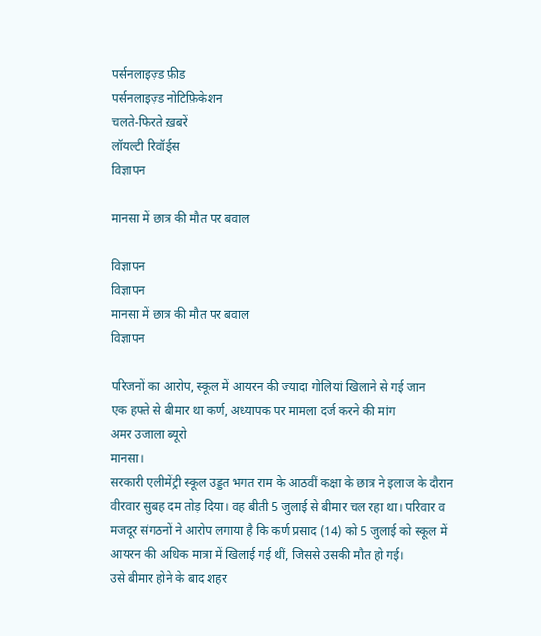पर्सनलाइज़्ड फ़ीड
पर्सनलाइज़्ड नोटिफ़िकेशन
चलते-फिरते ख़बरें
लॉयल्टी रिवॉर्ड्स
विज्ञापन

मानसा में छात्र की मौत पर बवाल

विज्ञापन
विज्ञापन
मानसा में छात्र की मौत पर बवाल
विज्ञापन

परिजनों का आरोप, स्कूल में आयरन की ज्यादा गोलियां खिलाने से गई जान
एक हफ्ते से बीमार था कर्ण, अध्यापक पर मामला दर्ज करने की मांग
अमर उजाला ब्यूरो
मानसा।
सरकारी एलीमेंट्री स्कूल उड्डत भगत राम के आठवीं कक्षा के छात्र ने इलाज के दौरान वीरवार सुबह दम तोड़ दिया। वह बीती 5 जुलाई से बीमार चल रहा था। परिवार व मजदूर संगठनों ने आरोप लगाया है कि कर्ण प्रसाद (14) को 5 जुलाई को स्कूल में आयरन की अधिक मात्रा में खिलाई गई थीं, जिससे उसकी मौत हो गई।
उसे बीमार होने के बाद शहर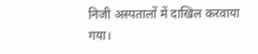निजी अस्पतालों में दाखिल करवाया गया।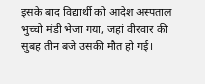इसके बाद विद्यार्थी को आदेश अस्पताल भुच्चो मंडी भेजा गया, जहां वीरवार की सुबह तीन बजे उसकी मौत हो गई।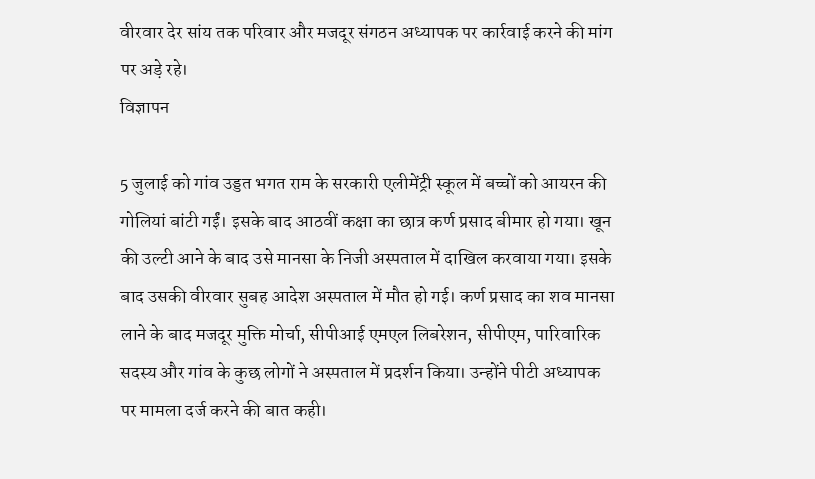वीरवार देर सांय तक परिवार और मजदूर संगठन अध्यापक पर कार्रवाई करने की मांग पर अड़े रहे।
विज्ञापन

5 जुलाई को गांव उड्डत भगत राम के सरकारी एलीमेंट्री स्कूल में बच्चों को आयरन की गोलियां बांटी गईं। इसके बाद आठवीं कक्षा का छात्र कर्ण प्रसाद बीमार हो गया। खून की उल्टी आने के बाद उसे मानसा के निजी अस्पताल में दाखिल करवाया गया। इसके बाद उसकी वीरवार सुबह आदेश अस्पताल में मौत हो गई। कर्ण प्रसाद का शव मानसा लाने के बाद मजदूर मुक्ति मोर्चा, सीपीआई एमएल लिबरेशन, सीपीएम, पारिवारिक सदस्य और गांव के कुछ लोगों ने अस्पताल में प्रदर्शन किया। उन्होंने पीटी अध्यापक पर मामला दर्ज करने की बात कही।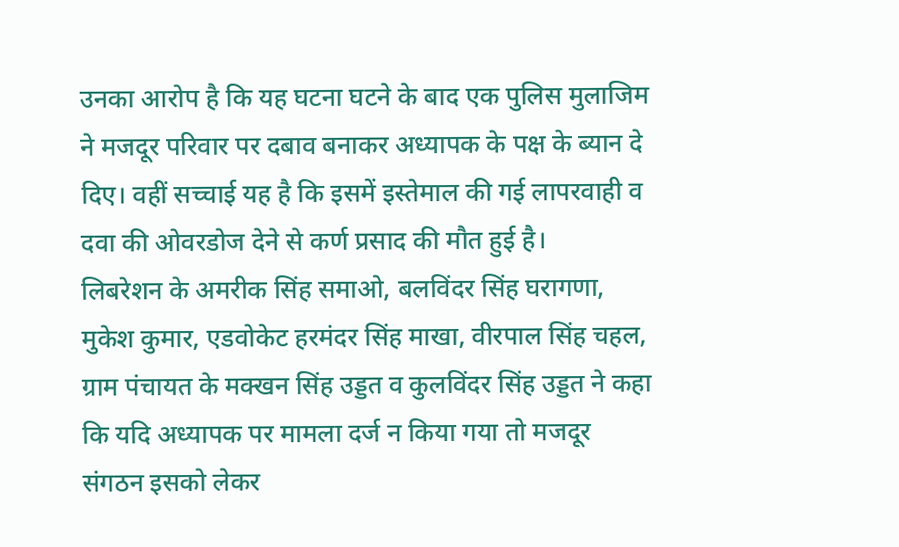उनका आरोप है कि यह घटना घटने के बाद एक पुलिस मुलाजिम ने मजदूर परिवार पर दबाव बनाकर अध्यापक के पक्ष के ब्यान दे दिए। वहीं सच्चाई यह है कि इसमें इस्तेमाल की गई लापरवाही व दवा की ओवरडोज देने से कर्ण प्रसाद की मौत हुई है।
लिबरेशन के अमरीक सिंह समाओ, बलविंदर सिंह घरागणा, मुकेश कुमार, एडवोकेट हरमंदर सिंह माखा, वीरपाल सिंह चहल, ग्राम पंचायत के मक्खन सिंह उड्डत व कुलविंदर सिंह उड्डत ने कहा कि यदि अध्यापक पर मामला दर्ज न किया गया तो मजदूर संगठन इसको लेकर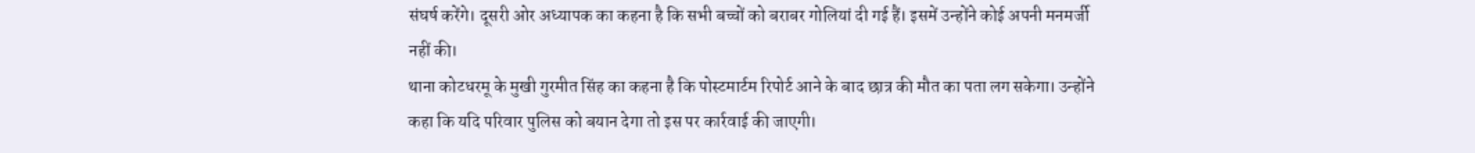संघर्ष करेंगे। दूसरी ओर अध्यापक का कहना है कि सभी बच्चों को बराबर गोलियां दी गई हैं। इसमें उन्होंने कोई अपनी मनमर्जी नहीं की।
थाना कोटधरमू के मुखी गुरमीत सिंह का कहना है कि पोस्टमार्टम रिपोर्ट आने के बाद छात्र की मौत का पता लग सकेगा। उन्होंने कहा कि यदि परिवार पुलिस को बयान देगा तो इस पर कार्रवाई की जाएगी।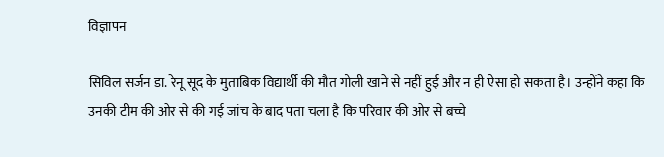विज्ञापन

सिविल सर्जन डा. रेनू सूद के मुताबिक विद्यार्थी की मौत गोली खाने से नहीं हुई और न ही ऐसा हो सकता है। उन्होंने कहा कि उनकी टीम की ओर से की गई जांच के बाद पता चला है कि परिवार की ओर से बच्चे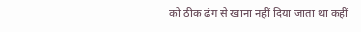को ठीक ढंग से खाना नहीं दिया जाता था कहीं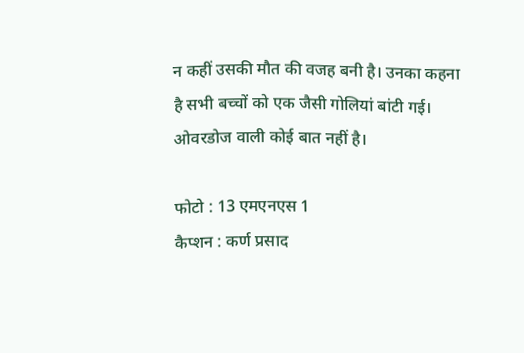न कहीं उसकी मौत की वजह बनी है। उनका कहना है सभी बच्चों को एक जैसी गोलियां बांटी गई। ओवरडोज वाली कोई बात नहीं है।

फोटो : 13 एमएनएस 1
कैप्शन : कर्ण प्रसाद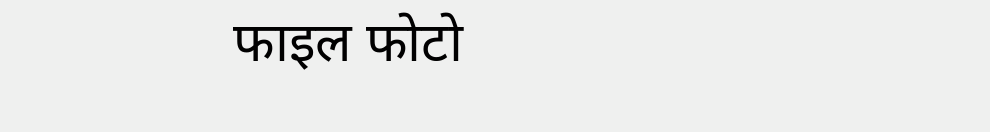फाइल फोटो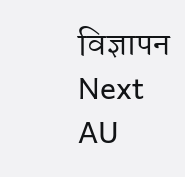विज्ञापन
Next
AU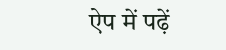ऐप में पढ़ें